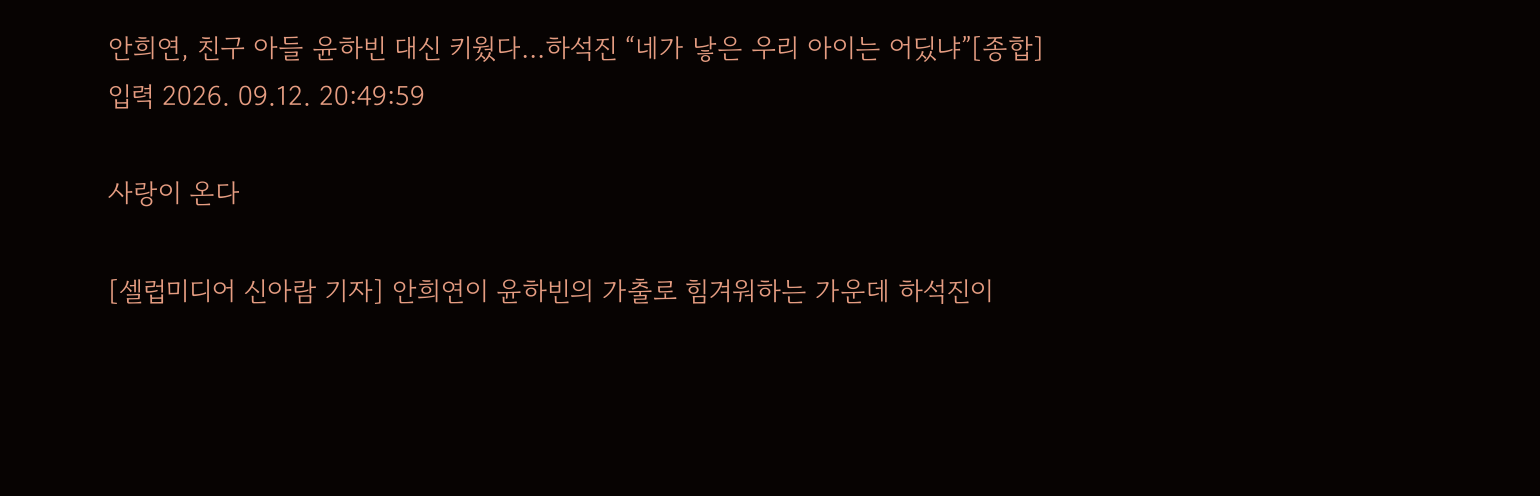안희연, 친구 아들 윤하빈 대신 키웠다…하석진 “네가 낳은 우리 아이는 어딨냐”[종합]
입력 2026. 09.12. 20:49:59

사랑이 온다

[셀럽미디어 신아람 기자] 안희연이 윤하빈의 가출로 힘겨워하는 가운데 하석진이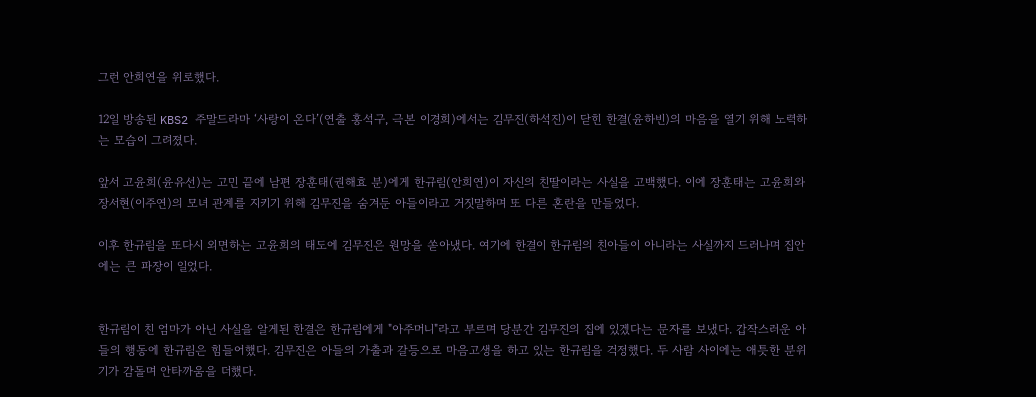그런 안희연을 위로했다.

12일 방송된 KBS2 주말드라마 ‘사랑이 온다’(연출 홍석구, 극본 이경희)에서는 김무진(하석진)이 닫힌 한결(윤하빈)의 마음을 열기 위해 노력하는 모습이 그려졌다.

앞서 고윤희(윤유선)는 고민 끝에 남편 장훈태(권해효 분)에게 한규림(안희연)이 자신의 친딸이라는 사실을 고백했다. 이에 장훈태는 고윤희와 장서현(이주연)의 모녀 관계를 지키기 위해 김무진을 숨겨둔 아들이라고 거짓말하며 또 다른 혼란을 만들었다.

이후 한규림을 또다시 외면하는 고윤희의 태도에 김무진은 원망을 쏟아냈다. 여기에 한결이 한규림의 친아들이 아니라는 사실까지 드러나며 집안에는 큰 파장이 일었다.


한규림이 친 엄마가 아닌 사실을 알게된 한결은 한규림에게 "아주머니"라고 부르며 당분간 김무진의 집에 있겠다는 문자를 보냈다. 갑작스러운 아들의 행동에 한규림은 힘들어했다. 김무진은 아들의 가출과 갈등으로 마음고생을 하고 있는 한규림을 걱정했다. 두 사람 사이에는 애틋한 분위기가 감돌며 안타까움을 더했다.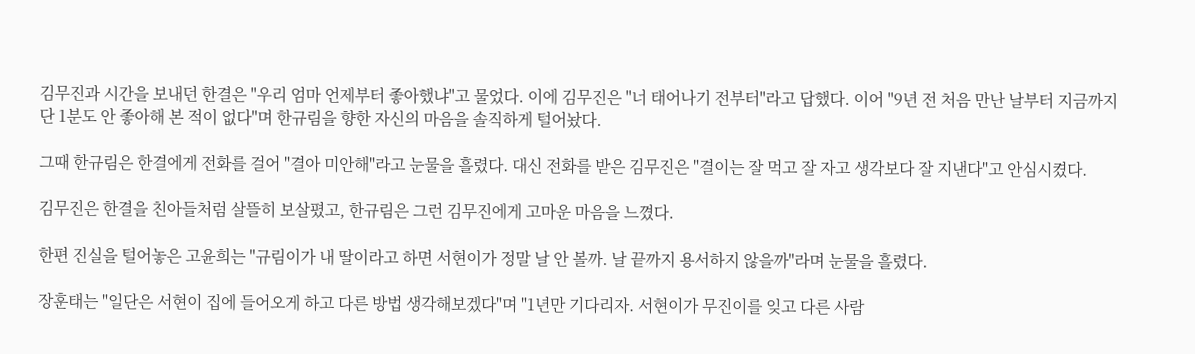김무진과 시간을 보내던 한결은 "우리 엄마 언제부터 좋아했냐"고 물었다. 이에 김무진은 "너 태어나기 전부터"라고 답했다. 이어 "9년 전 처음 만난 날부터 지금까지 단 1분도 안 좋아해 본 적이 없다"며 한규림을 향한 자신의 마음을 솔직하게 털어놨다.

그때 한규림은 한결에게 전화를 걸어 "결아 미안해"라고 눈물을 흘렸다. 대신 전화를 받은 김무진은 "결이는 잘 먹고 잘 자고 생각보다 잘 지낸다"고 안심시켰다.

김무진은 한결을 친아들처럼 살뜰히 보살폈고, 한규림은 그런 김무진에게 고마운 마음을 느꼈다.

한편 진실을 털어놓은 고윤희는 "규림이가 내 딸이라고 하면 서현이가 정말 날 안 볼까. 날 끝까지 용서하지 않을까"라며 눈물을 흘렸다.

장훈태는 "일단은 서현이 집에 들어오게 하고 다른 방법 생각해보겠다"며 "1년만 기다리자. 서현이가 무진이를 잊고 다른 사람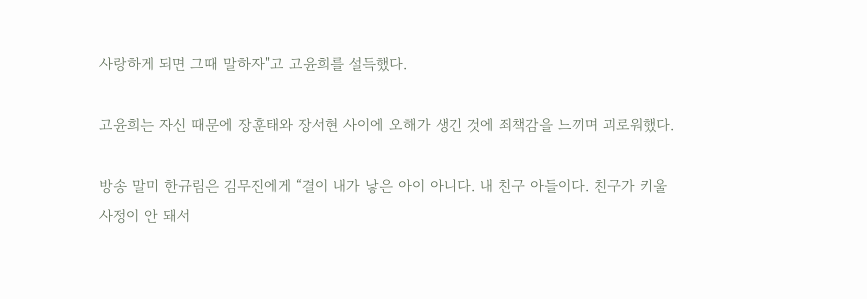사랑하게 되면 그때 말하자"고 고윤희를 설득했다.

고윤희는 자신 때문에 장훈태와 장서현 사이에 오해가 생긴 것에 죄책감을 느끼며 괴로워했다.

방송 말미 한규림은 김무진에게 “결이 내가 낳은 아이 아니다. 내 친구 아들이다. 친구가 키울 사정이 안 돼서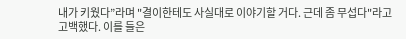내가 키웠다”라며 "결이한테도 사실대로 이야기할 거다. 근데 좀 무섭다"라고 고백했다. 이를 들은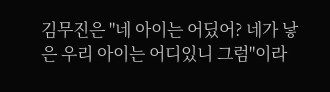김무진은 "네 아이는 어딨어? 네가 낳은 우리 아이는 어디있니 그럼"이라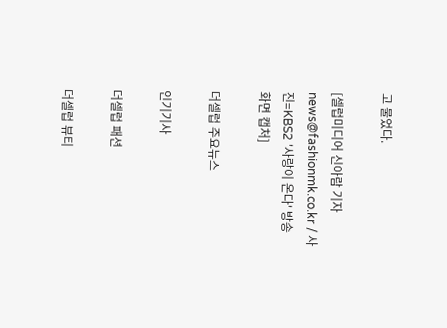고 물었다.

[셀럽미디어 신아람 기자 news@fashionmk.co.kr / 사진=KBS2 '사랑이 온다' 방송 화면 캡처]

더셀럽 주요뉴스

인기기사

더셀럽 패션

더셀럽 뷰티